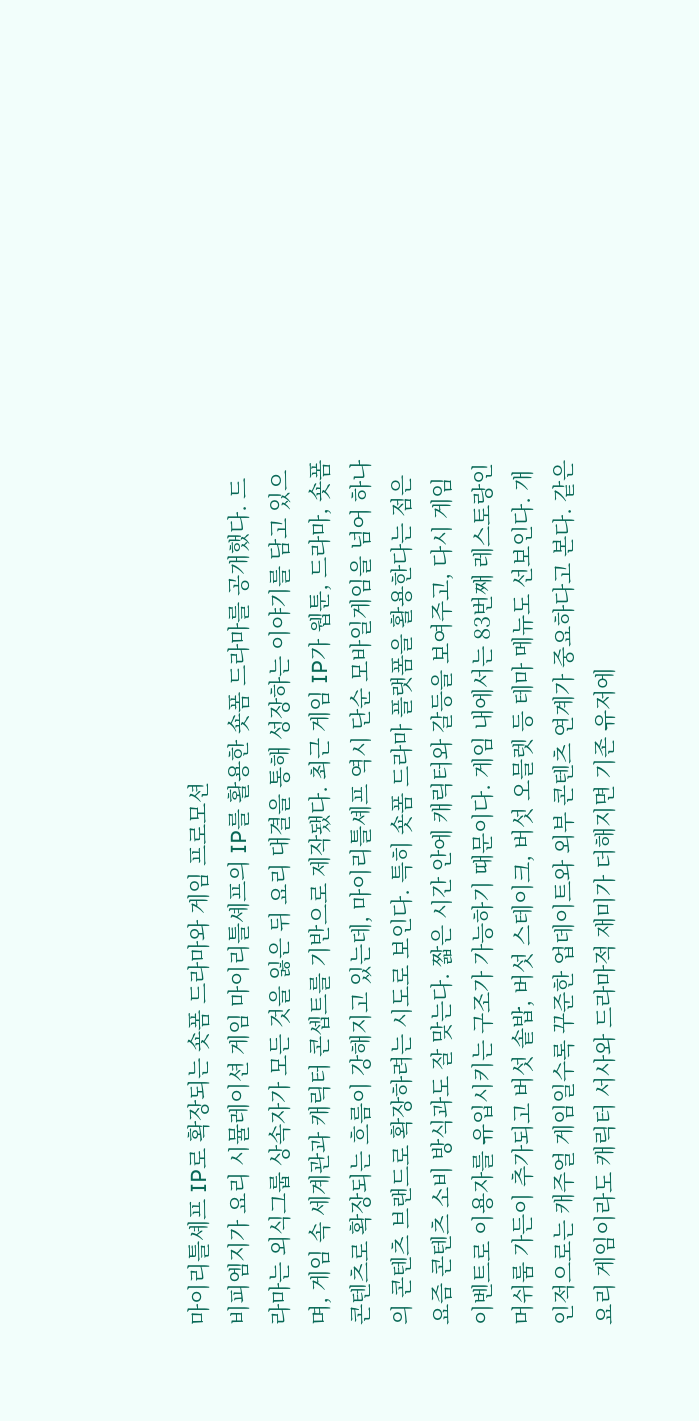마이리틀셰프 IP로 확장되는 숏폼 드라마와 게임 프로모션
비피엠지가 요리 시뮬레이션 게임 마이리틀셰프의 IP를 활용한 숏폼 드라마를 공개했다. 드라마는 외식그룹 상속자가 모든 것을 잃은 뒤 요리 대결을 통해 성장하는 이야기를 담고 있으며, 게임 속 세계관과 캐릭터 콘셉트를 기반으로 제작됐다. 최근 게임 IP가 웹툰, 드라마, 숏폼 콘텐츠로 확장되는 흐름이 강해지고 있는데, 마이리틀셰프 역시 단순 모바일게임을 넘어 하나의 콘텐츠 브랜드로 확장하려는 시도로 보인다. 특히 숏폼 드라마 플랫폼을 활용한다는 점은 요즘 콘텐츠 소비 방식과도 잘 맞는다. 짧은 시간 안에 캐릭터와 갈등을 보여주고, 다시 게임 이벤트로 이용자를 유입시키는 구조가 가능하기 때문이다. 게임 내에서는 83번째 레스토랑인 머쉬룸 가든이 추가되고 버섯 솥밥, 버섯 스테이크, 버섯 오믈렛 등 테마 메뉴도 선보인다. 개인적으로는 캐주얼 게임일수록 꾸준한 업데이트와 외부 콘텐츠 연계가 중요하다고 본다. 같은 요리 게임이라도 캐릭터 서사와 드라마적 재미가 더해지면 기존 유저에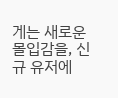게는 새로운 몰입감을, 신규 유저에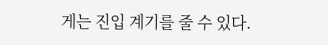게는 진입 계기를 줄 수 있다.